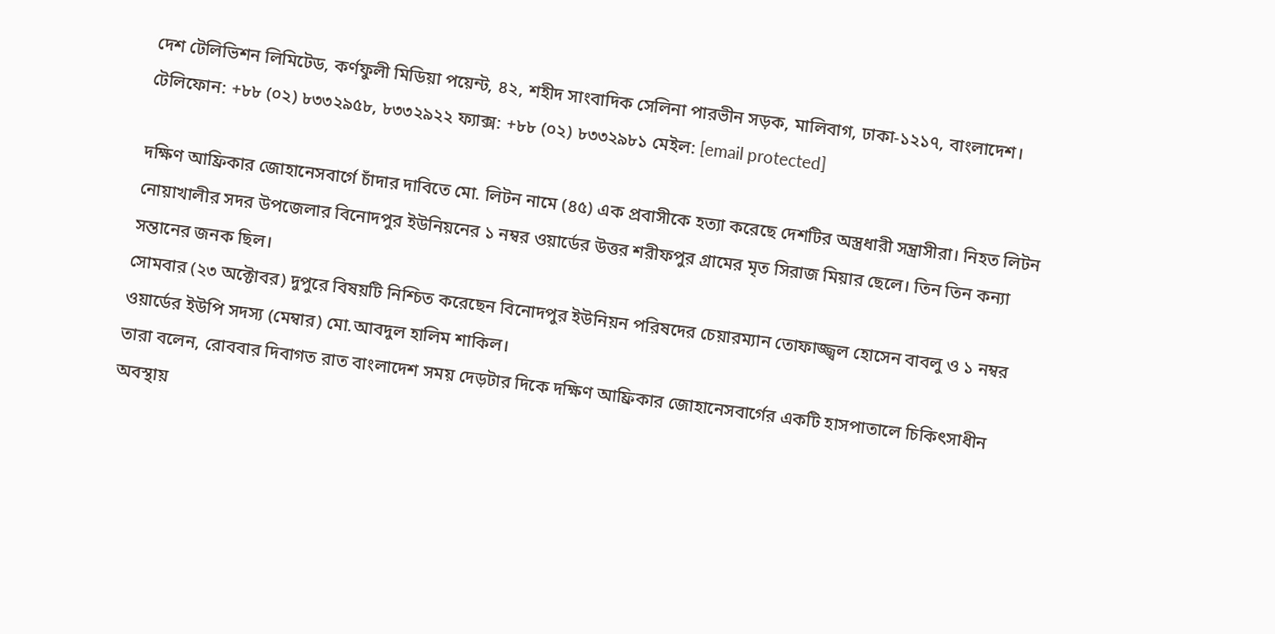দেশ টেলিভিশন লিমিটেড, কর্ণফুলী মিডিয়া পয়েন্ট, ৪২, শহীদ সাংবাদিক সেলিনা পারভীন সড়ক, মালিবাগ, ঢাকা-১২১৭, বাংলাদেশ।
টেলিফোন: +৮৮ (০২) ৮৩৩২৯৫৮, ৮৩৩২৯২২ ফ্যাক্স: +৮৮ (০২) ৮৩৩২৯৮১ মেইল: [email protected]

দক্ষিণ আফ্রিকার জোহানেসবার্গে চাঁদার দাবিতে মো. লিটন নামে (৪৫) এক প্রবাসীকে হত্যা করেছে দেশটির অস্ত্রধারী সন্ত্রাসীরা। নিহত লিটন নোয়াখালীর সদর উপজেলার বিনোদপুর ইউনিয়নের ১ নম্বর ওয়ার্ডের উত্তর শরীফপুর গ্রামের মৃত সিরাজ মিয়ার ছেলে। তিন তিন কন্যা সন্তানের জনক ছিল।
সোমবার (২৩ অক্টোবর) দুপুরে বিষয়টি নিশ্চিত করেছেন বিনোদপুর ইউনিয়ন পরিষদের চেয়ারম্যান তোফাজ্জ্বল হোসেন বাবলু ও ১ নম্বর ওয়ার্ডের ইউপি সদস্য (মেম্বার) মো.আবদুল হালিম শাকিল।
তারা বলেন, রোববার দিবাগত রাত বাংলাদেশ সময় দেড়টার দিকে দক্ষিণ আফ্রিকার জোহানেসবার্গের একটি হাসপাতালে চিকিৎসাধীন অবস্থায়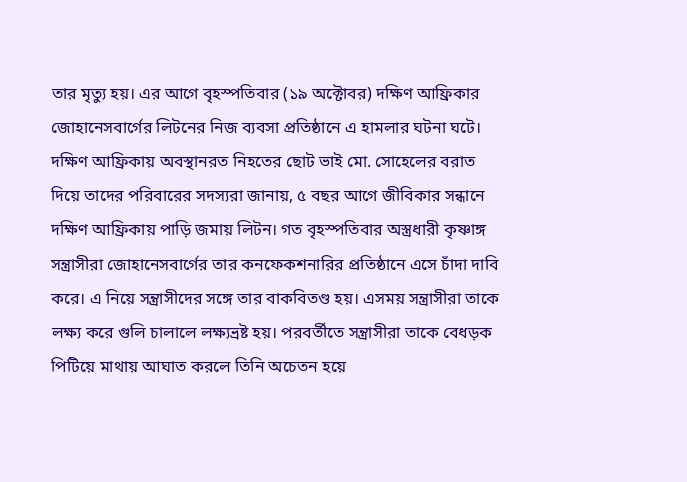তার মৃত্যু হয়। এর আগে বৃহস্পতিবার (১৯ অক্টোবর) দক্ষিণ আফ্রিকার জোহানেসবার্গের লিটনের নিজ ব্যবসা প্রতিষ্ঠানে এ হামলার ঘটনা ঘটে।
দক্ষিণ আফ্রিকায় অবস্থানরত নিহতের ছোট ভাই মো. সোহেলের বরাত দিয়ে তাদের পরিবারের সদস্যরা জানায়, ৫ বছর আগে জীবিকার সন্ধানে দক্ষিণ আফ্রিকায় পাড়ি জমায় লিটন। গত বৃহস্পতিবার অস্ত্রধারী কৃষ্ণাঙ্গ সন্ত্রাসীরা জোহানেসবার্গের তার কনফেকশনারির প্রতিষ্ঠানে এসে চাঁদা দাবি করে। এ নিয়ে সন্ত্রাসীদের সঙ্গে তার বাকবিতণ্ড হয়। এসময় সন্ত্রাসীরা তাকে লক্ষ্য করে গুলি চালালে লক্ষ্যভ্রষ্ট হয়। পরবর্তীতে সন্ত্রাসীরা তাকে বেধড়ক পিটিয়ে মাথায় আঘাত করলে তিনি অচেতন হয়ে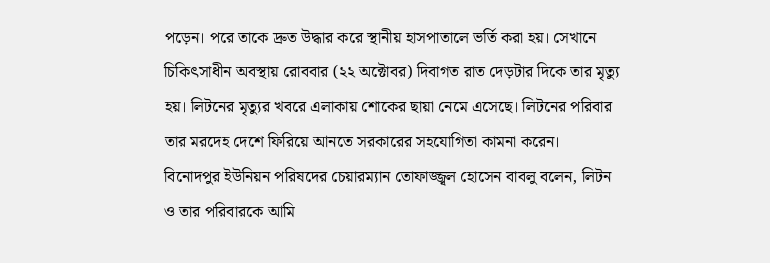পড়েন। পরে তাকে দ্রুত উদ্ধার করে স্থানীয় হাসপাতালে ভর্তি করা হয়। সেখানে চিকিৎসাধীন অবস্থায় রোববার (২২ অক্টোবর) দিবাগত রাত দেড়টার দিকে তার মৃত্যু হয়। লিটনের মৃত্যুর খবরে এলাকায় শোকের ছায়া নেমে এসেছে। লিটনের পরিবার তার মরদেহ দেশে ফিরিয়ে আনতে সরকারের সহযোগিতা কামনা করেন।
বিনোদপুর ইউনিয়ন পরিষদের চেয়ারম্যান তোফাজ্জ্বল হোসেন বাবলু বলেন, লিটন ও তার পরিবারকে আমি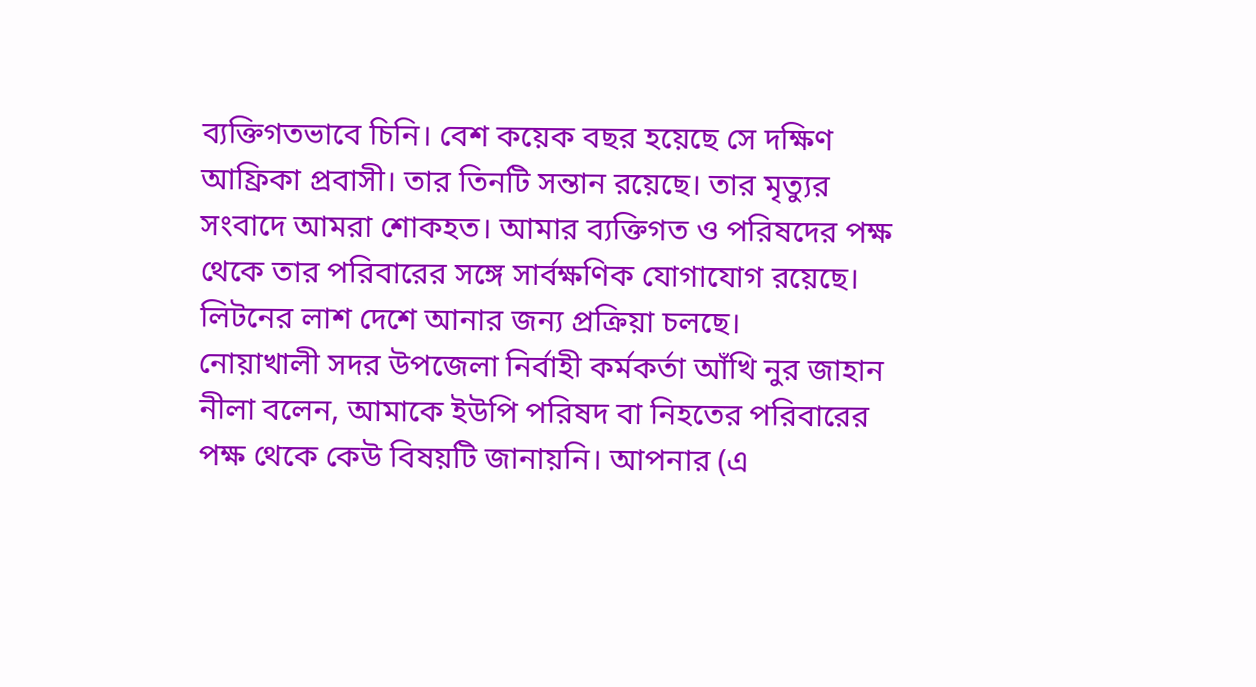ব্যক্তিগতভাবে চিনি। বেশ কয়েক বছর হয়েছে সে দক্ষিণ আফ্রিকা প্রবাসী। তার তিনটি সন্তান রয়েছে। তার মৃত্যুর সংবাদে আমরা শোকহত। আমার ব্যক্তিগত ও পরিষদের পক্ষ থেকে তার পরিবারের সঙ্গে সার্বক্ষণিক যোগাযোগ রয়েছে। লিটনের লাশ দেশে আনার জন্য প্রক্রিয়া চলছে।
নোয়াখালী সদর উপজেলা নির্বাহী কর্মকর্তা আঁখি নুর জাহান নীলা বলেন, আমাকে ইউপি পরিষদ বা নিহতের পরিবারের পক্ষ থেকে কেউ বিষয়টি জানায়নি। আপনার (এ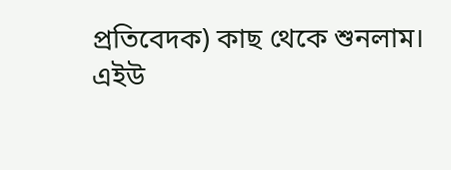প্রতিবেদক) কাছ থেকে শুনলাম।
এইউ